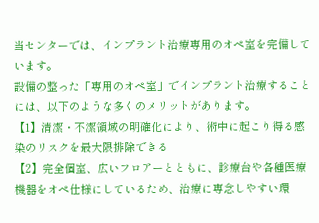当センターでは、インプラント治療専用のオペ室を完備しています。
設備の整った「専用のオペ室」でインプラント治療することには、以下のような多くのメリットがあります。
【1】清潔・不潔領域の明確化により、術中に起こり得る感染のリスクを最大限排除できる
【2】完全個室、広いフロアーとともに、診療台や各種医療機器をオペ仕様にしているため、治療に専念しやすい環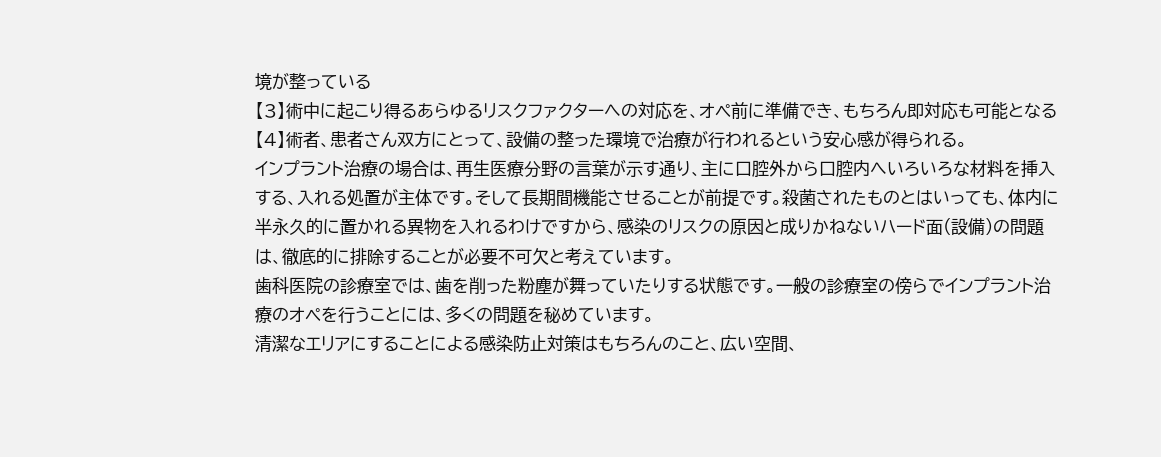境が整っている
【3】術中に起こり得るあらゆるリスクファクターへの対応を、オペ前に準備でき、もちろん即対応も可能となる
【4】術者、患者さん双方にとって、設備の整った環境で治療が行われるという安心感が得られる。
インプラント治療の場合は、再生医療分野の言葉が示す通り、主に口腔外から口腔内へいろいろな材料を挿入する、入れる処置が主体です。そして長期間機能させることが前提です。殺菌されたものとはいっても、体内に半永久的に置かれる異物を入れるわけですから、感染のリスクの原因と成りかねないハード面(設備)の問題は、徹底的に排除することが必要不可欠と考えています。
歯科医院の診療室では、歯を削った粉塵が舞っていたりする状態です。一般の診療室の傍らでインプラント治療のオペを行うことには、多くの問題を秘めています。
清潔なエリアにすることによる感染防止対策はもちろんのこと、広い空間、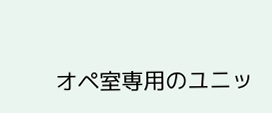オペ室専用のユニッ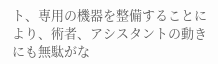ト、専用の機器を整備することにより、術者、アシスタントの動きにも無駄がな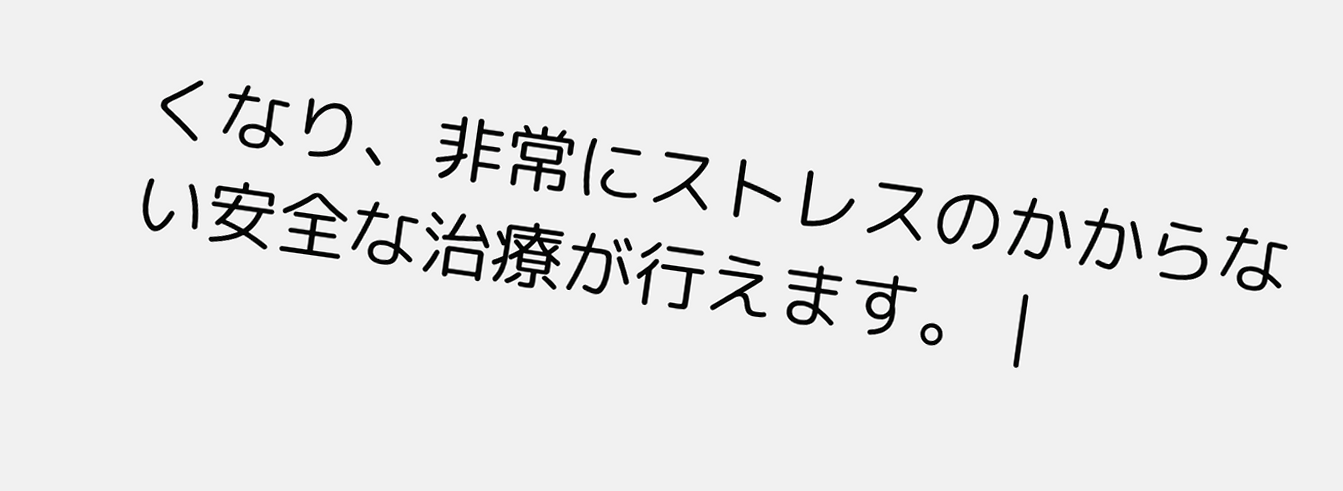くなり、非常にストレスのかからない安全な治療が行えます。 |